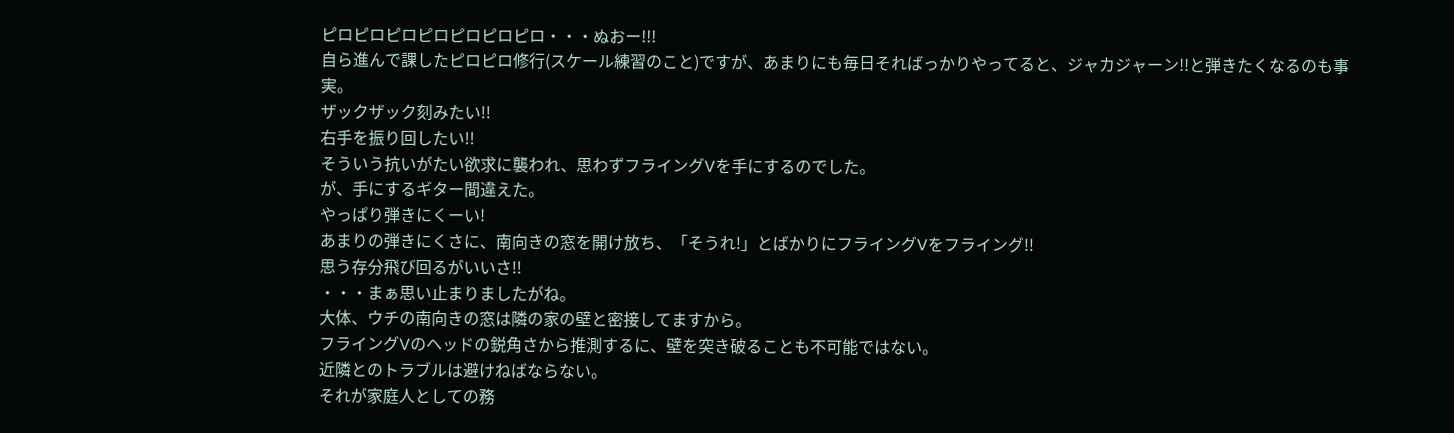ピロピロピロピロピロピロピロ・・・ぬおー!!!
自ら進んで課したピロピロ修行(スケール練習のこと)ですが、あまりにも毎日そればっかりやってると、ジャカジャーン!!と弾きたくなるのも事実。
ザックザック刻みたい!!
右手を振り回したい!!
そういう抗いがたい欲求に襲われ、思わずフライングVを手にするのでした。
が、手にするギター間違えた。
やっぱり弾きにくーい!
あまりの弾きにくさに、南向きの窓を開け放ち、「そうれ!」とばかりにフライングVをフライング!!
思う存分飛び回るがいいさ!!
・・・まぁ思い止まりましたがね。
大体、ウチの南向きの窓は隣の家の壁と密接してますから。
フライングVのヘッドの鋭角さから推測するに、壁を突き破ることも不可能ではない。
近隣とのトラブルは避けねばならない。
それが家庭人としての務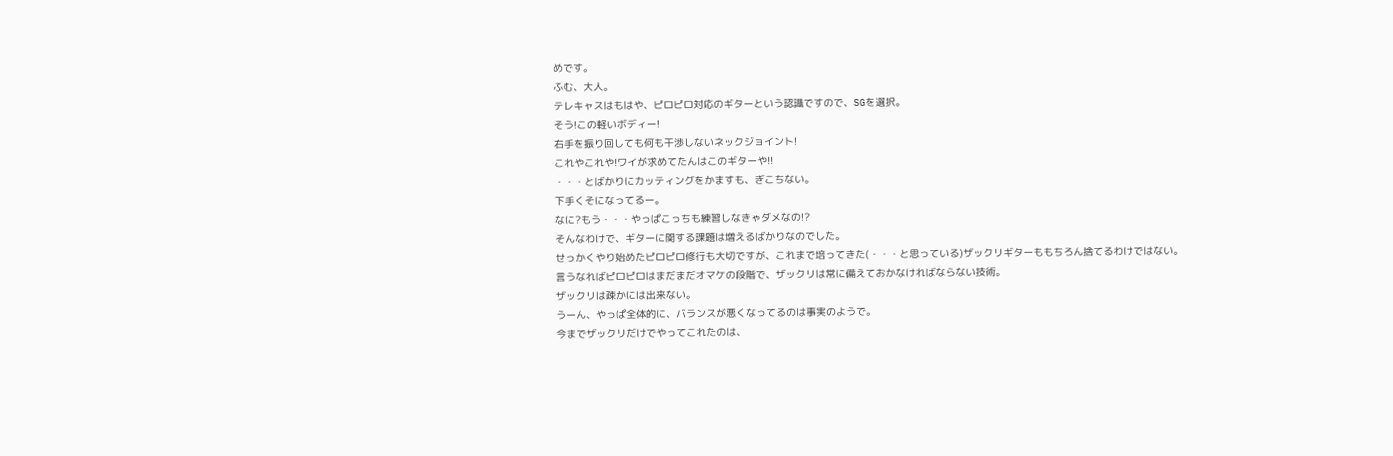めです。
ふむ、大人。
テレキャスはもはや、ピロピロ対応のギターという認識ですので、SGを選択。
そう!この軽いボディー!
右手を振り回しても何も干渉しないネックジョイント!
これやこれや!ワイが求めてたんはこのギターや!!
・・・とばかりにカッティングをかますも、ぎこちない。
下手くそになってるー。
なに?もう・・・やっぱこっちも練習しなきゃダメなの!?
そんなわけで、ギターに関する課題は増えるばかりなのでした。
せっかくやり始めたピロピロ修行も大切ですが、これまで培ってきた(・・・と思っている)ザックリギターももちろん捨てるわけではない。
言うなればピロピロはまだまだオマケの段階で、ザックリは常に備えておかなければならない技術。
ザックリは疎かには出来ない。
うーん、やっぱ全体的に、バランスが悪くなってるのは事実のようで。
今までザックリだけでやってこれたのは、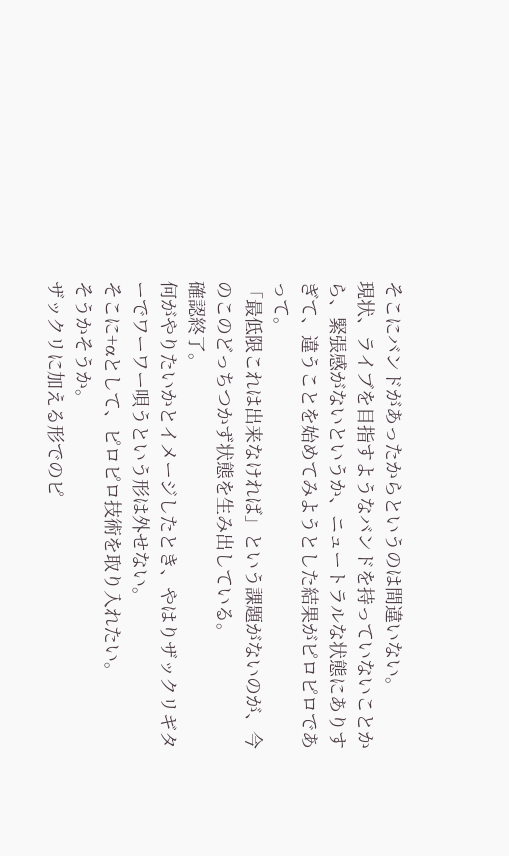そこにバンドがあったからというのは間違いない。
現状、ライブを目指すようなバンドを持っていないことから、緊張感がないというか、ニュートラルな状態にありすぎて、違うことを始めてみようとした結果がピロピロであって。
「最低限これは出来なければ」という課題がないのが、今のこのどっちつかず状態を生み出している。
確認終了。
何がやりたいかとイメージしたとき、やはりザックリギターでワーワー唄うという形は外せない。
そこに+αとして、ピロピロ技術を取り入れたい。
そうかそうか。
ザックリに加える形でのピ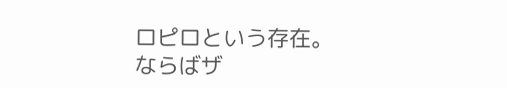ロピロという存在。
ならばザ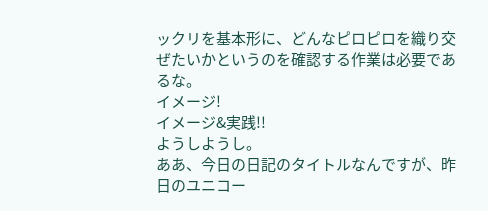ックリを基本形に、どんなピロピロを織り交ぜたいかというのを確認する作業は必要であるな。
イメージ!
イメージ&実践!!
ようしようし。
ああ、今日の日記のタイトルなんですが、昨日のユニコー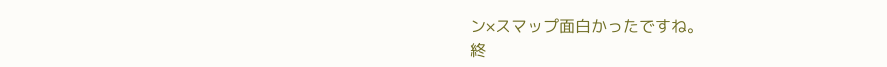ン×スマップ面白かったですね。
終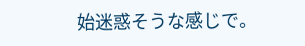始迷惑そうな感じで。